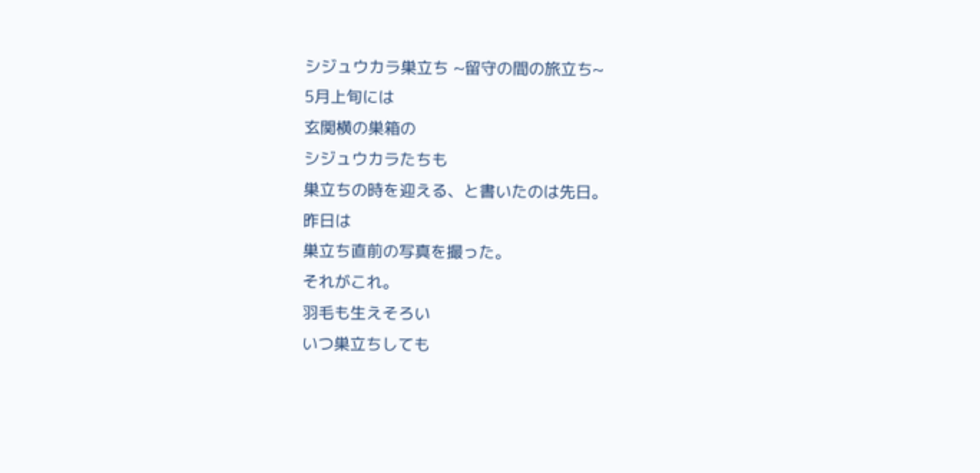シジュウカラ巣立ち ~留守の間の旅立ち~
5月上旬には
玄関横の巣箱の
シジュウカラたちも
巣立ちの時を迎える、と書いたのは先日。
昨日は
巣立ち直前の写真を撮った。
それがこれ。
羽毛も生えそろい
いつ巣立ちしても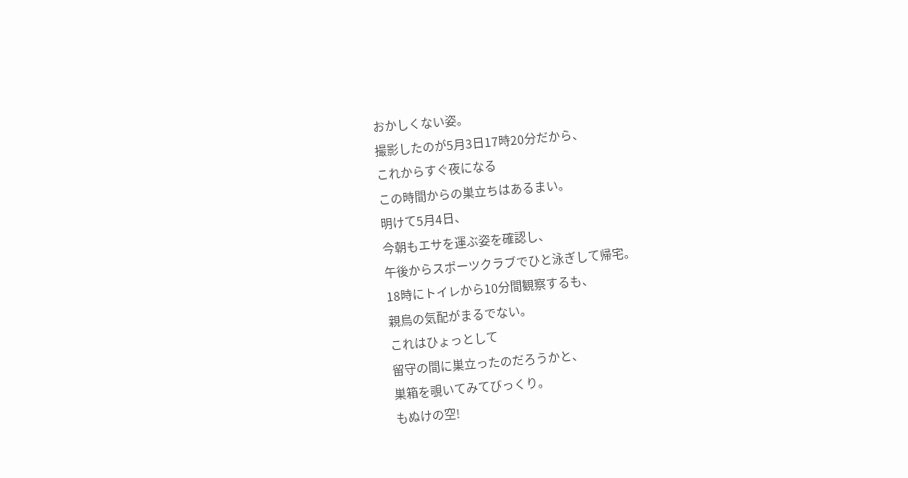おかしくない姿。
撮影したのが5月3日17時20分だから、
これからすぐ夜になる
この時間からの巣立ちはあるまい。
明けて5月4日、
今朝もエサを運ぶ姿を確認し、
午後からスポーツクラブでひと泳ぎして帰宅。
18時にトイレから10分間観察するも、
親鳥の気配がまるでない。
これはひょっとして
留守の間に巣立ったのだろうかと、
巣箱を覗いてみてびっくり。
もぬけの空!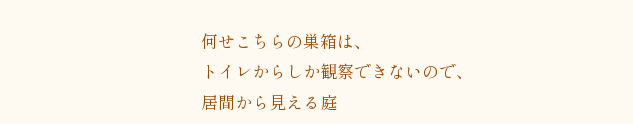何せこちらの巣箱は、
トイレからしか観察できないので、
居間から見える庭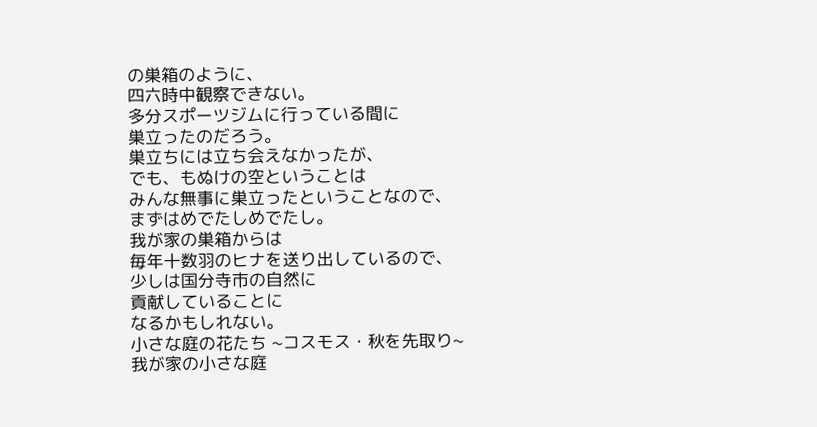の巣箱のように、
四六時中観察できない。
多分スポーツジムに行っている間に
巣立ったのだろう。
巣立ちには立ち会えなかったが、
でも、もぬけの空ということは
みんな無事に巣立ったということなので、
まずはめでたしめでたし。
我が家の巣箱からは
毎年十数羽のヒナを送り出しているので、
少しは国分寺市の自然に
貢献していることに
なるかもしれない。
小さな庭の花たち ~コスモス・秋を先取り~
我が家の小さな庭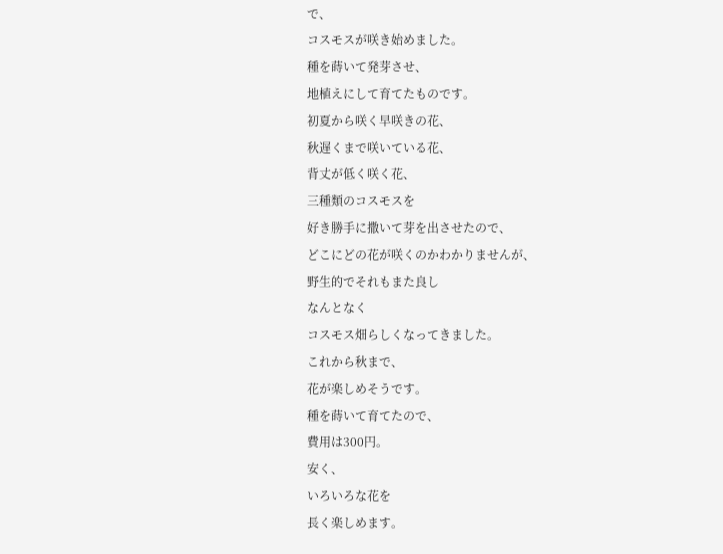で、
コスモスが咲き始めました。
種を蒔いて発芽させ、
地植えにして育てたものです。
初夏から咲く早咲きの花、
秋遅くまで咲いている花、
背丈が低く咲く花、
三種類のコスモスを
好き勝手に撒いて芽を出させたので、
どこにどの花が咲くのかわかりませんが、
野生的でそれもまた良し
なんとなく
コスモス畑らしくなってきました。
これから秋まで、
花が楽しめそうです。
種を蒔いて育てたので、
費用は300円。
安く、
いろいろな花を
長く楽しめます。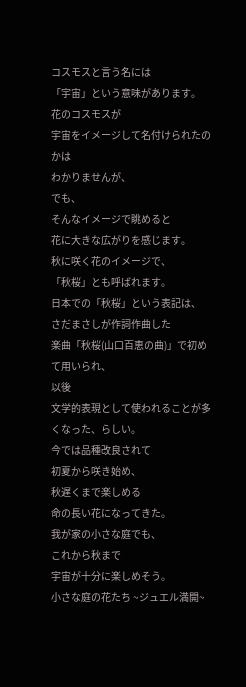コスモスと言う名には
「宇宙」という意味があります。
花のコスモスが
宇宙をイメージして名付けられたのかは
わかりませんが、
でも、
そんなイメージで眺めると
花に大きな広がりを感じます。
秋に咲く花のイメージで、
「秋桜」とも呼ばれます。
日本での「秋桜」という表記は、
さだまさしが作詞作曲した
楽曲「秋桜(山口百恵の曲)」で初めて用いられ、
以後
文学的表現として使われることが多くなった、らしい。
今では品種改良されて
初夏から咲き始め、
秋遅くまで楽しめる
命の長い花になってきた。
我が家の小さな庭でも、
これから秋まで
宇宙が十分に楽しめそう。
小さな庭の花たち ~ジュエル満開~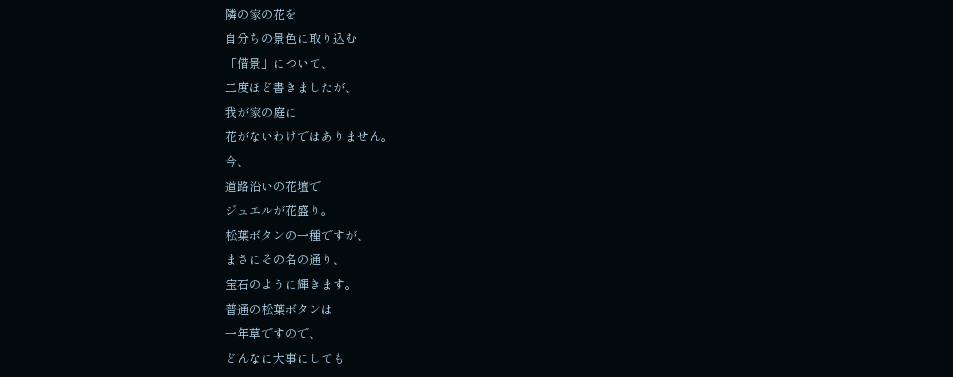隣の家の花を
自分ちの景色に取り込む
「借景」について、
二度ほど書きましたが、
我が家の庭に
花がないわけではありません。
今、
道路沿いの花壇で
ジュエルが花盛り。
松葉ボタンの一種ですが、
まさにその名の通り、
宝石のように輝きます。
普通の松葉ボタンは
一年草ですので、
どんなに大事にしても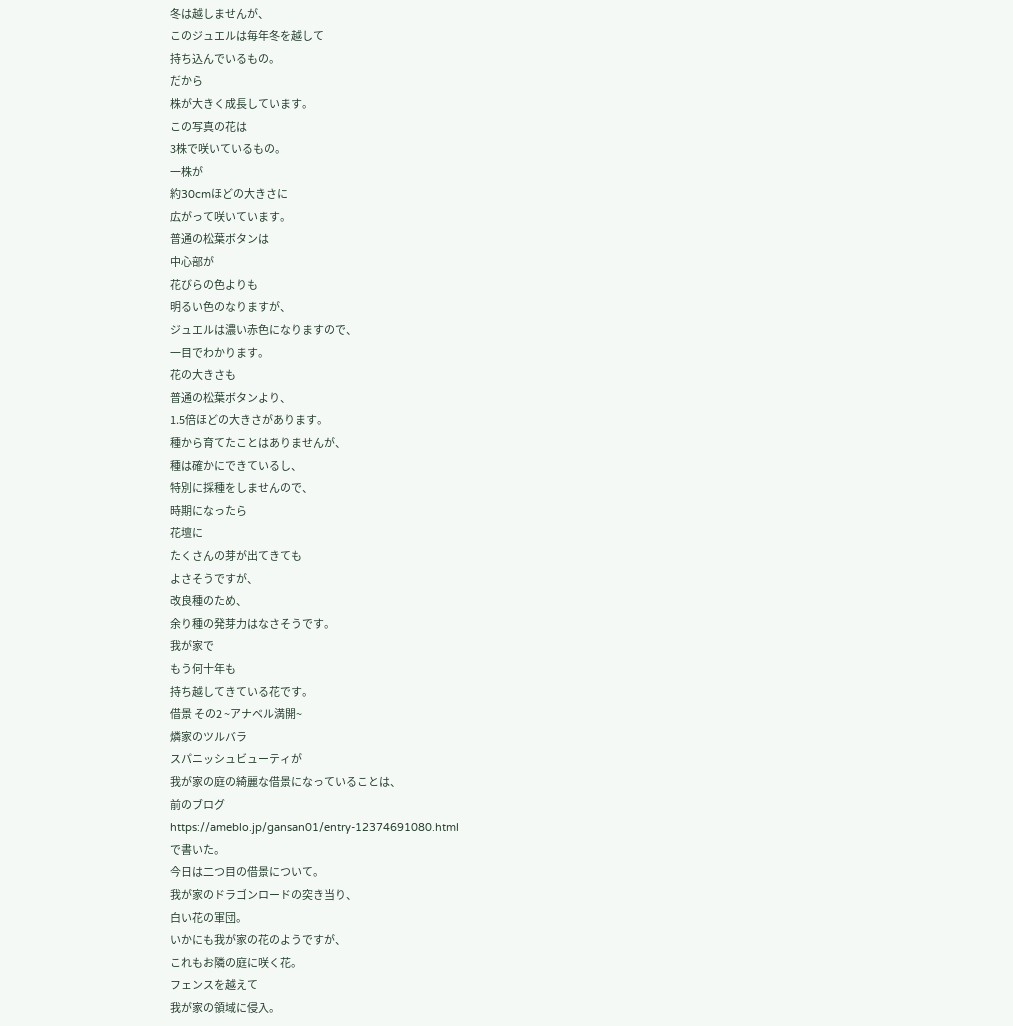冬は越しませんが、
このジュエルは毎年冬を越して
持ち込んでいるもの。
だから
株が大きく成長しています。
この写真の花は
3株で咲いているもの。
一株が
約30cmほどの大きさに
広がって咲いています。
普通の松葉ボタンは
中心部が
花びらの色よりも
明るい色のなりますが、
ジュエルは濃い赤色になりますので、
一目でわかります。
花の大きさも
普通の松葉ボタンより、
1.5倍ほどの大きさがあります。
種から育てたことはありませんが、
種は確かにできているし、
特別に採種をしませんので、
時期になったら
花壇に
たくさんの芽が出てきても
よさそうですが、
改良種のため、
余り種の発芽力はなさそうです。
我が家で
もう何十年も
持ち越してきている花です。
借景 その2 ~アナベル満開~
燐家のツルバラ
スパニッシュビューティが
我が家の庭の綺麗な借景になっていることは、
前のブログ
https://ameblo.jp/gansan01/entry-12374691080.html
で書いた。
今日は二つ目の借景について。
我が家のドラゴンロードの突き当り、
白い花の軍団。
いかにも我が家の花のようですが、
これもお隣の庭に咲く花。
フェンスを越えて
我が家の領域に侵入。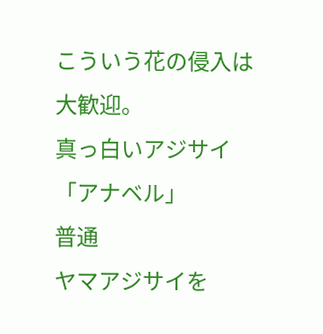こういう花の侵入は
大歓迎。
真っ白いアジサイ
「アナベル」
普通
ヤマアジサイを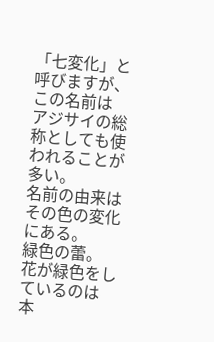「七変化」と呼びますが、
この名前は
アジサイの総称としても使われることが多い。
名前の由来は
その色の変化にある。
緑色の蕾。
花が緑色をしているのは
本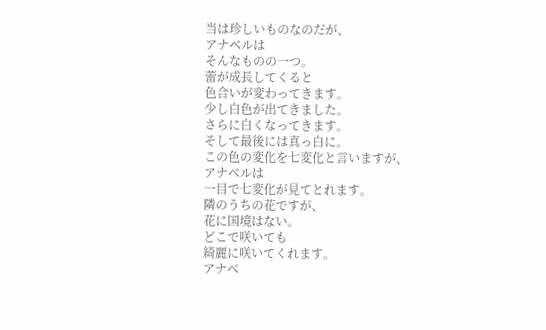当は珍しいものなのだが、
アナベルは
そんなものの一つ。
蕾が成長してくると
色合いが変わってきます。
少し白色が出てきました。
さらに白くなってきます。
そして最後には真っ白に。
この色の変化を七変化と言いますが、
アナベルは
一目で七変化が見てとれます。
隣のうちの花ですが、
花に国境はない。
どこで咲いても
綺麗に咲いてくれます。
アナベ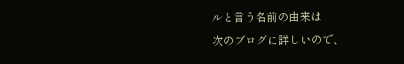ルと言う名前の由来は
次のブログに詳しいので、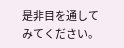是非目を通してみてください。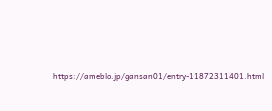https://ameblo.jp/gansan01/entry-11872311401.html